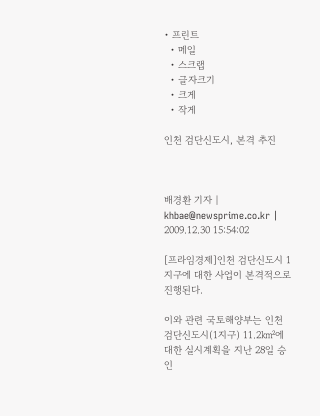• 프린트
  • 메일
  • 스크랩
  • 글자크기
  • 크게
  • 작게

인천 검단신도시, 본격 추진



배경환 기자 | khbae@newsprime.co.kr | 2009.12.30 15:54:02

[프라임경제]인천 검단신도시 1지구에 대한 사업이 본격적으로 진행된다.

이와 관련 국토해양부는 인천 검단신도시(1지구) 11.2㎢에 대한 실시계획을 지난 28일 승인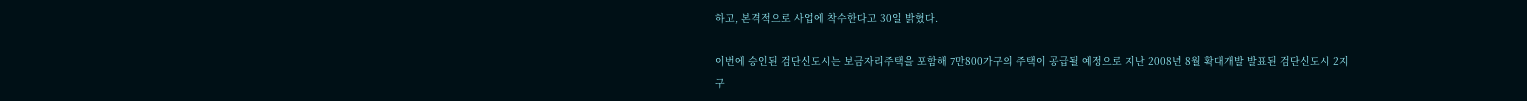하고, 본격적으로 사업에 착수한다고 30일 밝혔다.

이번에 승인된 검단신도시는 보금자리주택을 포함해 7만800가구의 주택이 공급될 예정으로 지난 2008년 8월 확대개발 발표된 검단신도시 2지구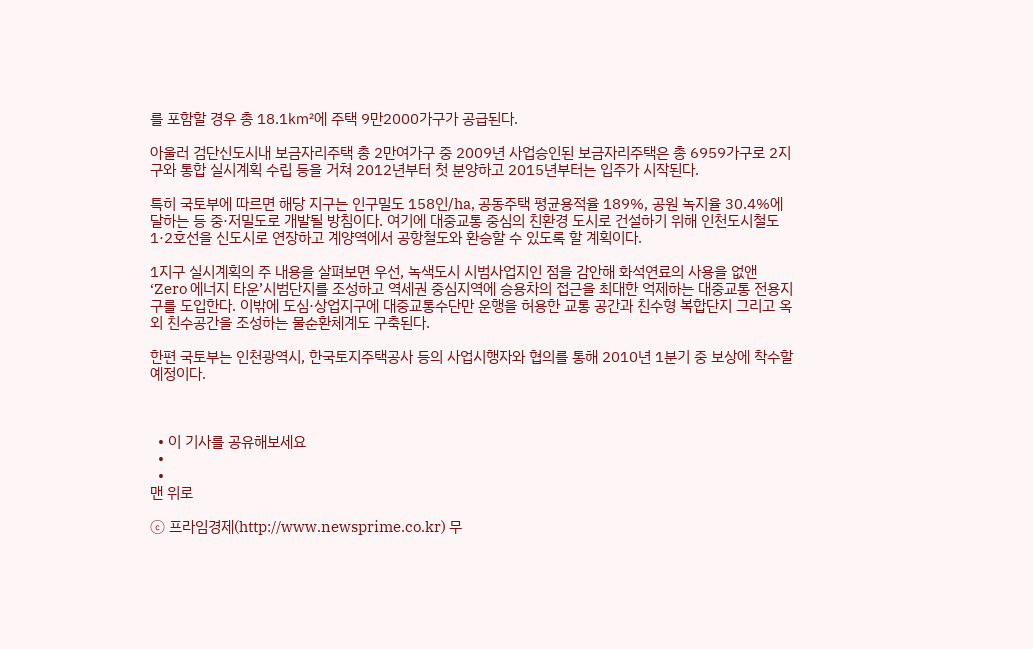를 포함할 경우 총 18.1㎢에 주택 9만2000가구가 공급된다.

아울러 검단신도시내 보금자리주택 총 2만여가구 중 2009년 사업승인된 보금자리주택은 총 6959가구로 2지구와 통합 실시계획 수립 등을 거쳐 2012년부터 첫 분양하고 2015년부터는 입주가 시작된다.

특히 국토부에 따르면 해당 지구는 인구밀도 158인/ha, 공동주택 평균용적율 189%, 공원 녹지율 30.4%에 달하는 등 중·저밀도로 개발될 방침이다. 여기에 대중교통 중심의 친환경 도시로 건설하기 위해 인천도시철도 1·2호선을 신도시로 연장하고 계양역에서 공항철도와 환승할 수 있도록 할 계획이다.

1지구 실시계획의 주 내용을 살펴보면 우선, 녹색도시 시범사업지인 점을 감안해 화석연료의 사용을 없앤 ‘Zero 에너지 타운’시범단지를 조성하고 역세권 중심지역에 승용차의 접근을 최대한 억제하는 대중교통 전용지구를 도입한다. 이밖에 도심·상업지구에 대중교통수단만 운행을 허용한 교통 공간과 친수형 복합단지 그리고 옥외 친수공간을 조성하는 물순환체계도 구축된다.

한편 국토부는 인천광역시, 한국토지주택공사 등의 사업시행자와 협의를 통해 2010년 1분기 중 보상에 착수할 예정이다.



  • 이 기사를 공유해보세요
  •
  •
맨 위로

ⓒ 프라임경제(http://www.newsprime.co.kr) 무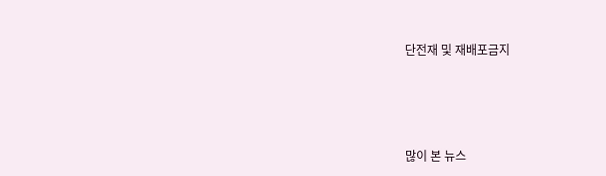단전재 및 재배포금지






많이 본 뉴스